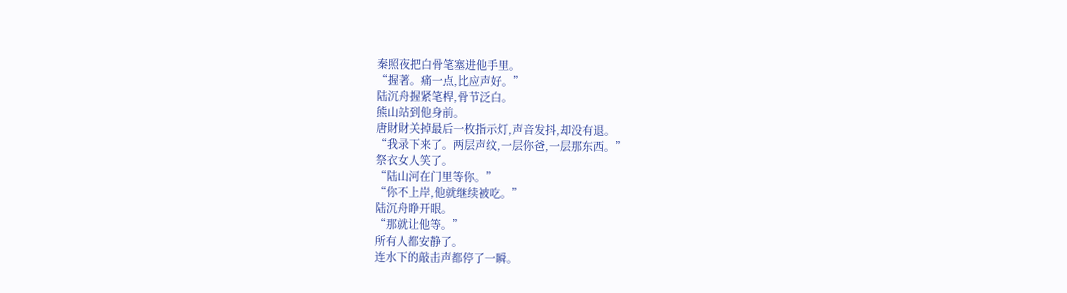秦照夜把白骨笔塞进他手里。
“握著。痛一点,比应声好。”
陆沉舟握紧笔桿,骨节泛白。
熊山站到他身前。
唐財財关掉最后一枚指示灯,声音发抖,却没有退。
“我录下来了。两层声纹,一层你爸,一层那东西。”
祭衣女人笑了。
“陆山河在门里等你。”
“你不上岸,他就继续被吃。”
陆沉舟睁开眼。
“那就让他等。”
所有人都安静了。
连水下的敲击声都停了一瞬。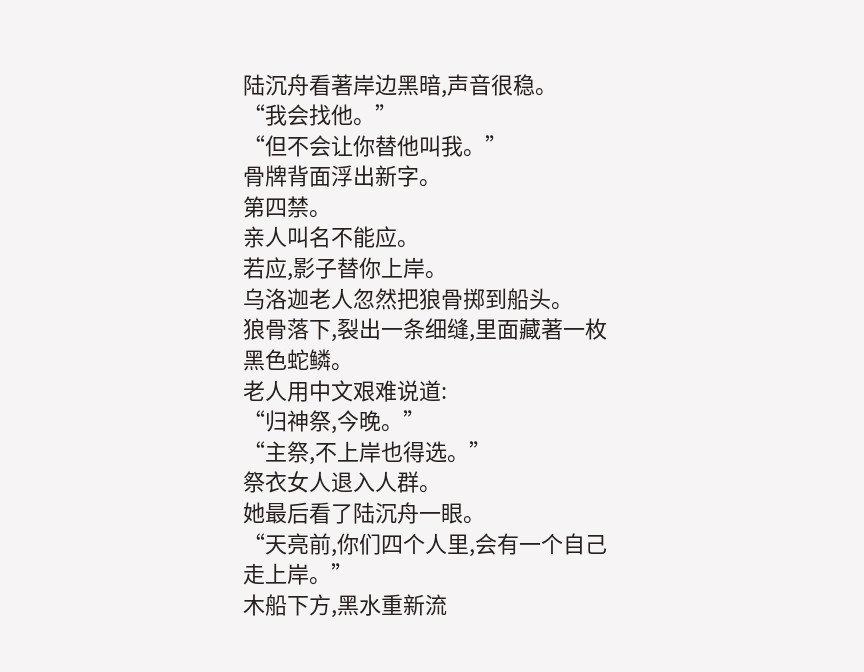陆沉舟看著岸边黑暗,声音很稳。
“我会找他。”
“但不会让你替他叫我。”
骨牌背面浮出新字。
第四禁。
亲人叫名不能应。
若应,影子替你上岸。
乌洛迦老人忽然把狼骨掷到船头。
狼骨落下,裂出一条细缝,里面藏著一枚黑色蛇鳞。
老人用中文艰难说道:
“归神祭,今晚。”
“主祭,不上岸也得选。”
祭衣女人退入人群。
她最后看了陆沉舟一眼。
“天亮前,你们四个人里,会有一个自己走上岸。”
木船下方,黑水重新流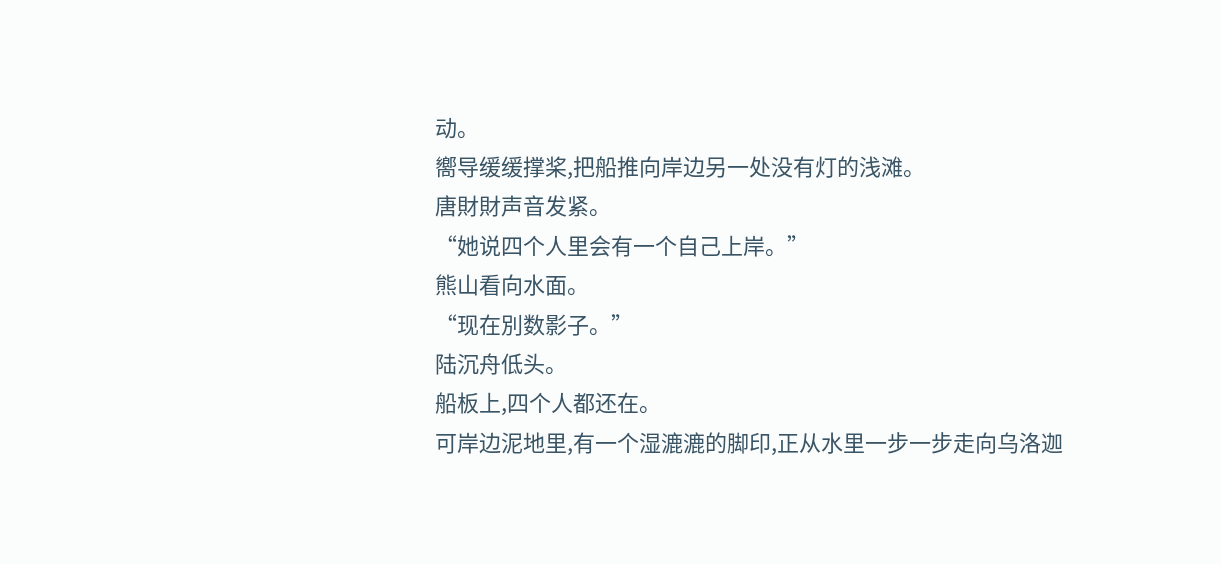动。
嚮导缓缓撑桨,把船推向岸边另一处没有灯的浅滩。
唐財財声音发紧。
“她说四个人里会有一个自己上岸。”
熊山看向水面。
“现在別数影子。”
陆沉舟低头。
船板上,四个人都还在。
可岸边泥地里,有一个湿漉漉的脚印,正从水里一步一步走向乌洛迦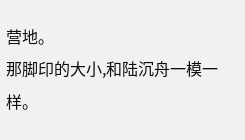营地。
那脚印的大小,和陆沉舟一模一样。